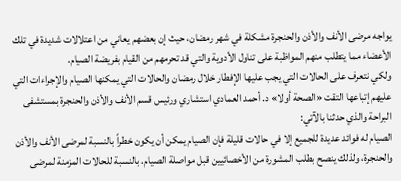يواجه مرضى الأنف والأذن والحنجرة مشكلة في شهر رمضان، حيث إن بعضهم يعاني من اعتلالات شديدة في تلك الأعضاء مما يتطلب منهم المواظبة على تناول الأدوية والتي قد تحرمهم من القيام بفريضة الصيام.
ولكي نتعرف على الحالات التي يجب عليها الإفطار خلال رمضان والحالات التي يمكنها الصيام والإجراءات التي عليهم إتباعها التقت «الصحة أولا» د. أحمد العمادي استشاري ورئيس قسم الأنف والأذن والحنجرة بمستشفى البراحة والذي حدثنا بالآتي:
الصيام له فوائد عديدة للجميع إلا في حالات قليلة فإن الصيام يمكن أن يكون خطراً بالنسبة لمرضى الأنف والأذن والحنجرة، ولذلك ينصح بطلب المشورة من الأخصائيين قبل مواصلة الصيام. بالنسبة للحالات المزمنة لمرضى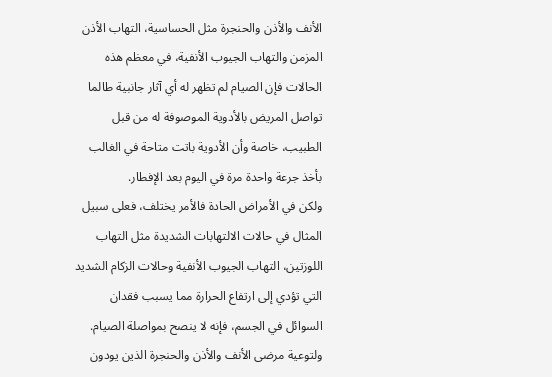الأنف والأذن والحنجرة مثل الحساسية، التهاب الأذن المزمن والتهاب الجيوب الأنفية، في معظم هذه الحالات فإن الصيام لم تظهر له أي آثار جانبية طالما تواصل المريض بالأدوية الموصوفة له من قبل الطبيب، خاصة وأن الأدوية باتت متاحة في الغالب بأخذ جرعة واحدة مرة في اليوم بعد الإفطار.
ولكن في الأمراض الحادة فالأمر يختلف، فعلى سبيل المثال في حالات الالتهابات الشديدة مثل التهاب اللوزتين، التهاب الجيوب الأنفية وحالات الزكام الشديد التي تؤدي إلى ارتفاع الحرارة مما يسبب فقدان السوائل في الجسم، فإنه لا ينصح بمواصلة الصيام.
ولتوعية مرضى الأنف والأذن والحنجرة الذين يودون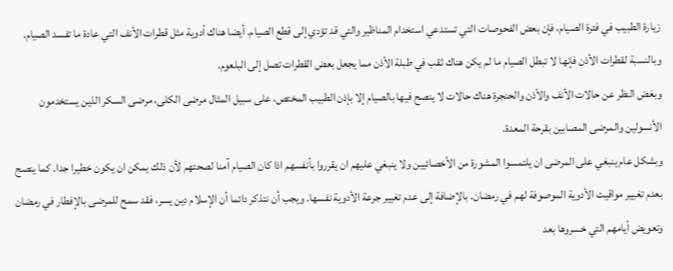زيارة الطبيب في فترة الصيام، فإن بعض الفحوصات التي تستدعي استخدام المناظير والتي قد تؤدي إلى قطع الصيام. أيضا هناك أدوية مثل قطرات الأنف التي عادة ما تفسد الصيام. وبالنسبة لقطرات الأذن فإنها لا تبطل الصيام ما لم يكن هناك ثقب في طبلة الأذن مما يجعل بعض القطرات تصل إلى البلعوم.
وبغض النظر عن حالات الأنف والأذن والحنجرة هناك حالات لا ينصح فيها بالصيام إلا بإذن الطبيب المختص، على سبيل المثال مرضى الكلى، مرضى السكر الذين يستخدمون الأنسولين والمرضى المصابين بقرحة المعدة.
وبشكل عام ينبغي على المرضى ان يلتمسوا المشورة من الأخصائيين ولا ينبغي عليهم ان يقرروا بأنفسهم اذا كان الصيام آمنا لصحتهم لأن ذلك يمكن ان يكون خطيرا جدا. كما ينصح بعدم تغيير مواقيت الأدوية الموصوفة لهم في رمضان. بالإضافة إلى عدم تغيير جرعة الأدوية نفسها. ويجب أن نتذكر دائما أن الإسلام دين يسر، فقد سمح للمرضى بالإفطار في رمضان وتعويض أيامهم التي خسروها بعد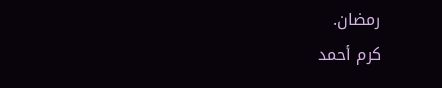رمضان.
كرم أحمد